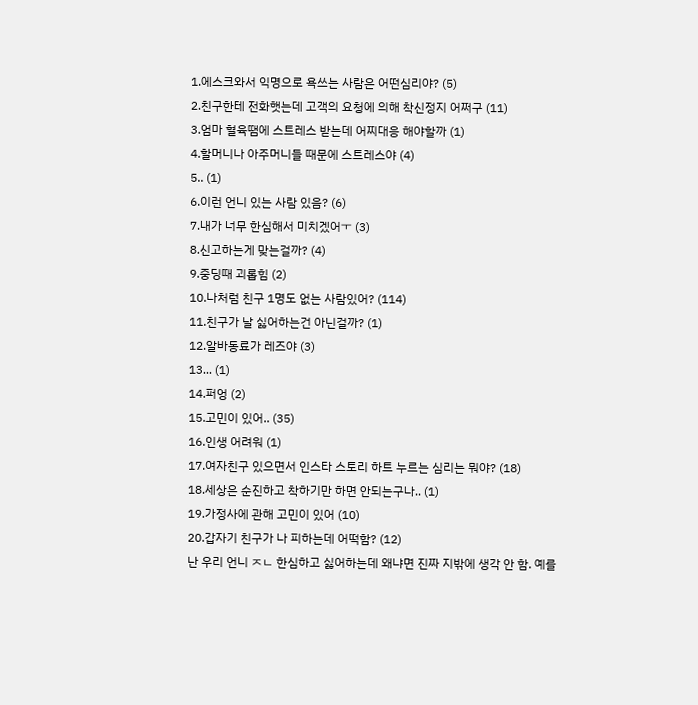1.에스크와서 익명으로 욕쓰는 사람은 어떤심리야? (5)
2.친구한테 전화햇는데 고객의 요청에 의해 착신정지 어쩌구 (11)
3.엄마 혈육땜에 스트레스 받는데 어찌대응 해야할까 (1)
4.할머니나 아주머니들 때문에 스트레스야 (4)
5.. (1)
6.이런 언니 있는 사람 있음? (6)
7.내가 너무 한심해서 미치겠어ㅜ (3)
8.신고하는게 맞는걸까? (4)
9.중딩때 괴롭힘 (2)
10.나처럼 친구 1명도 없는 사람있어? (114)
11.친구가 날 싫어하는건 아닌걸까? (1)
12.알바동료가 레즈야 (3)
13... (1)
14.퍼엉 (2)
15.고민이 있어.. (35)
16.인생 어려워 (1)
17.여자친구 있으면서 인스타 스토리 하트 누르는 심리는 뭐야? (18)
18.세상은 순진하고 착하기만 하면 안되는구나.. (1)
19.가정사에 관해 고민이 있어 (10)
20.갑자기 친구가 나 피하는데 어떡함? (12)
난 우리 언니 ㅈㄴ 한심하고 싫어하는데 왜냐면 진짜 지밖에 생각 안 함. 예를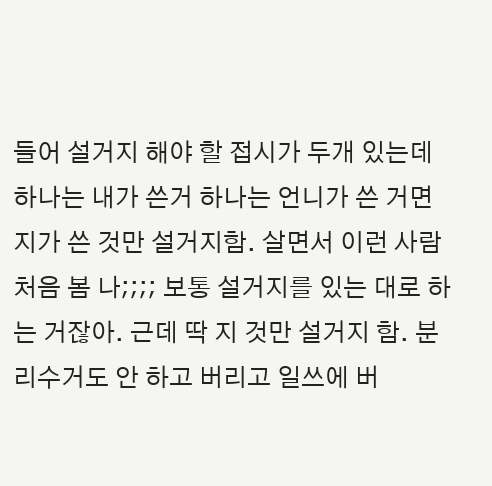들어 설거지 해야 할 접시가 두개 있는데 하나는 내가 쓴거 하나는 언니가 쓴 거면 지가 쓴 것만 설거지함. 살면서 이런 사람 처음 봄 나;;;; 보통 설거지를 있는 대로 하는 거잖아. 근데 딱 지 것만 설거지 함. 분리수거도 안 하고 버리고 일쓰에 버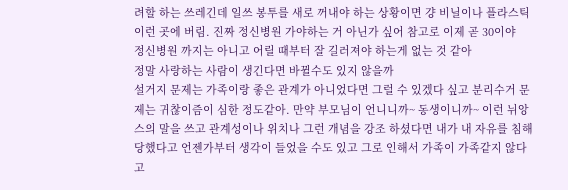려할 하는 쓰레긴데 일쓰 봉투를 새로 꺼내야 하는 상황이면 걍 비닐이나 플라스틱 이런 곳에 버림. 진짜 정신병원 가야하는 거 아닌가 싶어 참고로 이제 곧 30이야
정신병원 까지는 아니고 어릴 때부터 잘 길러져야 하는게 없는 것 같아
정말 사랑하는 사람이 생긴다면 바뀔수도 있지 않을까
설거지 문제는 가족이랑 좋은 관계가 아니었다면 그럴 수 있겠다 싶고 분리수거 문제는 귀찮이즘이 심한 정도같아. 만약 부모님이 언니니까~ 동생이니까~ 이런 뉘앙스의 말을 쓰고 관계성이나 위치나 그런 개념을 강조 하셨다면 내가 내 자유를 침해당했다고 언젠가부터 생각이 들었을 수도 있고 그로 인해서 가족이 가족같지 않다고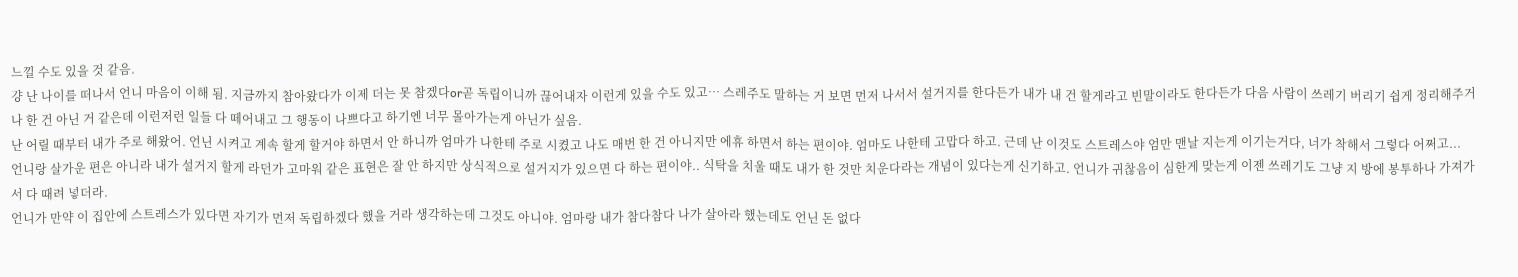느낄 수도 있을 것 같음.
걍 난 나이를 떠나서 언니 마음이 이해 됨. 지금까지 참아왔다가 이제 더는 못 참겠다or곧 독립이니까 끊어내자 이런게 있을 수도 있고… 스레주도 말하는 거 보면 먼저 나서서 설거지를 한다든가 내가 내 건 할게라고 빈말이라도 한다든가 다음 사람이 쓰레기 버리기 쉽게 정리해주거나 한 건 아닌 거 같은데 이런저런 일들 다 떼어내고 그 행동이 나쁘다고 하기엔 너무 몰아가는게 아닌가 싶음.
난 어릴 때부터 내가 주로 해왔어. 언닌 시켜고 계속 할게 할거야 하면서 안 하니까 엄마가 나한테 주로 시켰고 나도 매번 한 건 아니지만 에휴 하면서 하는 편이야. 엄마도 나한테 고맙다 하고. 근데 난 이것도 스트레스야 엄만 맨날 지는게 이기는거다, 너가 착해서 그렇다 어쩌고...
언니랑 살가운 편은 아니라 내가 설거지 할게 라던가 고마워 같은 표현은 잘 안 하지만 상식적으로 설거지가 있으면 다 하는 편이야.. 식탁을 치울 때도 내가 한 것만 치운다라는 개념이 있다는게 신기하고. 언니가 귀찮음이 심한게 맞는게 이젠 쓰레기도 그냥 지 방에 봉투하나 가져가서 다 때려 넣더라.
언니가 만약 이 집안에 스트레스가 있다면 자기가 먼저 독립하겠다 했을 거라 생각하는데 그것도 아니야. 엄마랑 내가 참다참다 나가 살아라 했는데도 언닌 돈 없다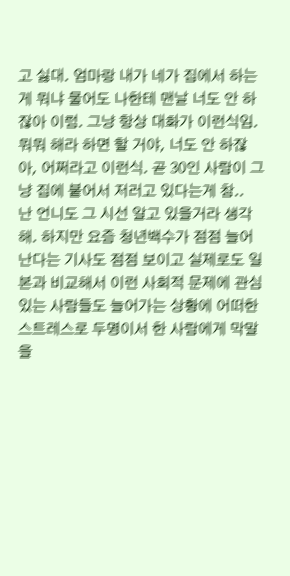고 싫대. 엄마랑 내가 네가 집에서 하는게 뭐냐 물어도 나한테 맨날 너도 안 하잖아 이럼. 그냥 항상 대화가 이런식임. 뭐뭐 해라 하면 할 거야, 너도 안 하잖아, 어쩌라고 이런식. 곧 30인 사람이 그냥 집에 붙어서 저러고 있다는게 참..
난 언니도 그 시선 알고 있을거라 생각해. 하지만 요즘 청년백수가 점점 늘어난다는 기사도 점점 보이고 실제로도 일본과 비교해서 이런 사회적 문제에 관심 있는 사람들도 늘어가는 상황에 어떠한 스트레스로 두명이서 한 사람에게 막말을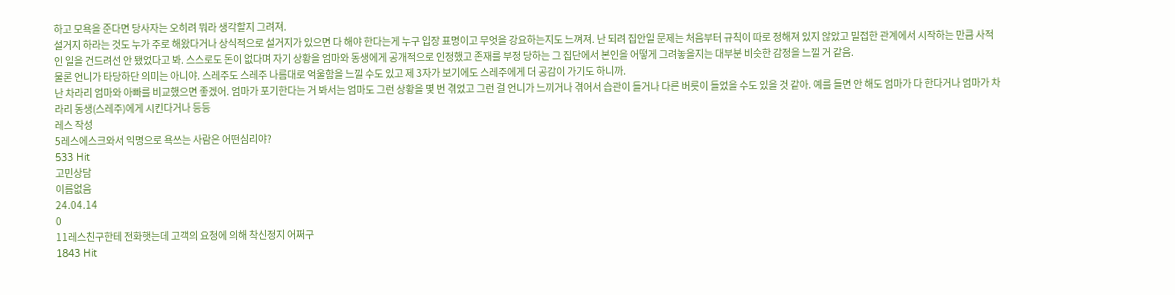하고 모욕을 준다면 당사자는 오히려 뭐라 생각할지 그려져.
설거지 하라는 것도 누가 주로 해왔다거나 상식적으로 설거지가 있으면 다 해야 한다는게 누구 입장 표명이고 무엇을 강요하는지도 느껴져. 난 되려 집안일 문제는 처음부터 규칙이 따로 정해져 있지 않았고 밀접한 관계에서 시작하는 만큼 사적인 일을 건드려선 안 됐었다고 봐. 스스로도 돈이 없다며 자기 상황을 엄마와 동생에게 공개적으로 인정했고 존재를 부정 당하는 그 집단에서 본인을 어떻게 그려놓을지는 대부분 비슷한 감정을 느낄 거 같음.
물론 언니가 타당하단 의미는 아니야. 스레주도 스레주 나름대로 억울함을 느낄 수도 있고 제 3자가 보기에도 스레주에게 더 공감이 가기도 하니까.
난 차라리 엄마와 아빠를 비교했으면 좋겠어. 엄마가 포기한다는 거 봐서는 엄마도 그런 상황을 몇 번 겪었고 그런 걸 언니가 느끼거나 겪어서 습관이 들거나 다른 버릇이 들었을 수도 있을 것 같아. 예를 들면 안 해도 엄마가 다 한다거나 엄마가 차라리 동생(스레주)에게 시킨다거나 등등
레스 작성
5레스에스크와서 익명으로 욕쓰는 사람은 어떤심리야?
533 Hit
고민상담
이름없음
24.04.14
0
11레스친구한테 전화햇는데 고객의 요청에 의해 착신정지 어쩌구
1843 Hit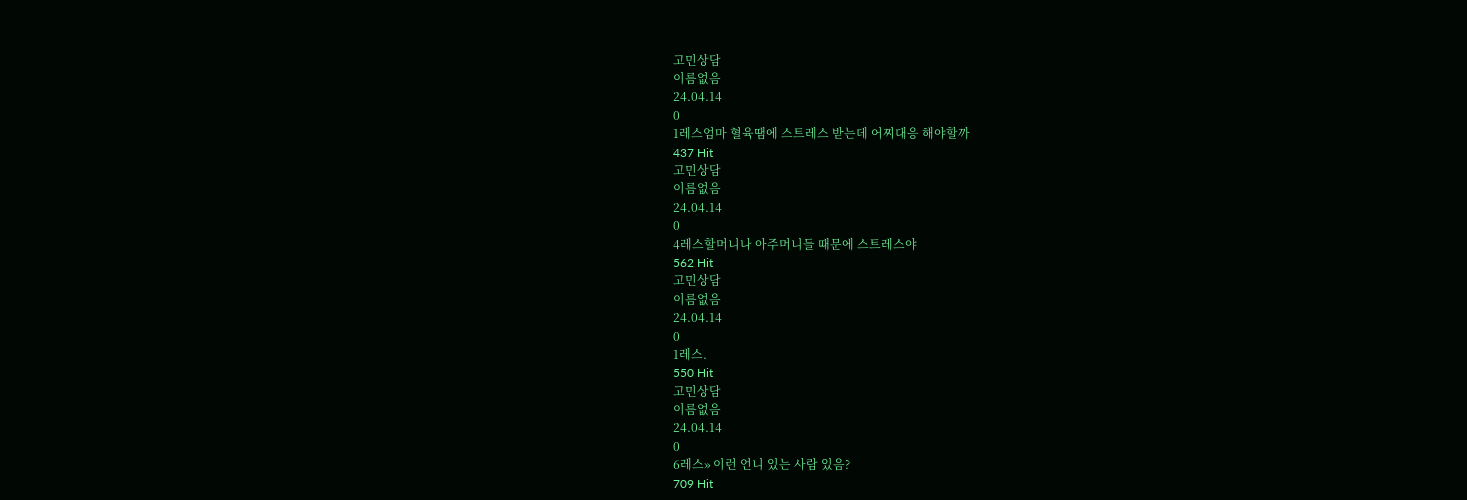고민상담
이름없음
24.04.14
0
1레스엄마 혈육땜에 스트레스 받는데 어찌대응 해야할까
437 Hit
고민상담
이름없음
24.04.14
0
4레스할머니나 아주머니들 때문에 스트레스야
562 Hit
고민상담
이름없음
24.04.14
0
1레스.
550 Hit
고민상담
이름없음
24.04.14
0
6레스» 이런 언니 있는 사람 있음?
709 Hit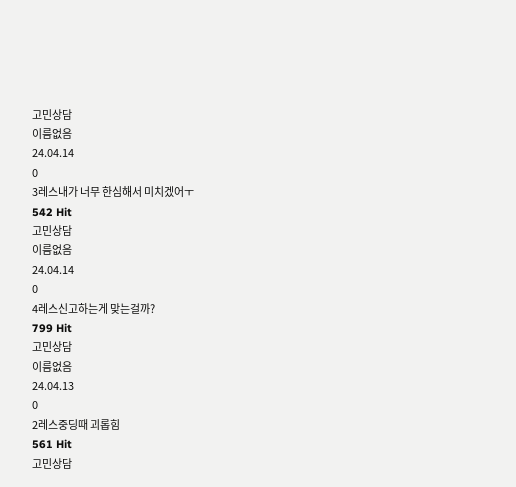고민상담
이름없음
24.04.14
0
3레스내가 너무 한심해서 미치겠어ㅜ
542 Hit
고민상담
이름없음
24.04.14
0
4레스신고하는게 맞는걸까?
799 Hit
고민상담
이름없음
24.04.13
0
2레스중딩때 괴롭힘
561 Hit
고민상담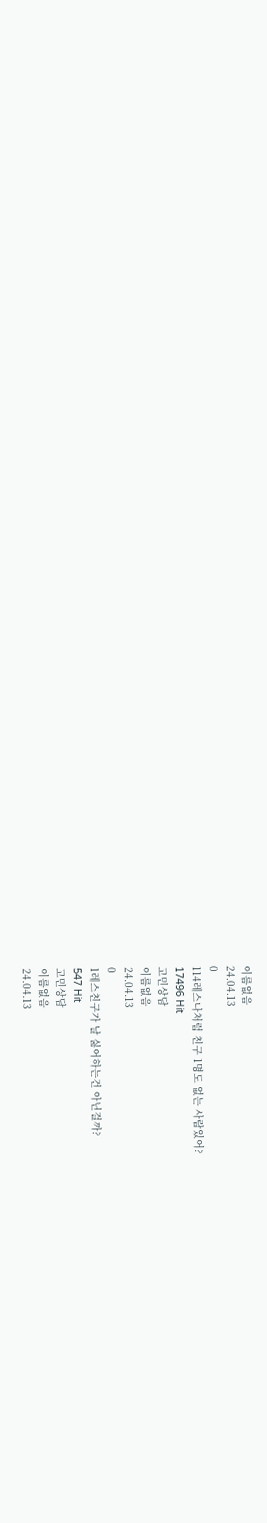이름없음
24.04.13
0
114레스나처럼 친구 1명도 없는 사람있어?
17496 Hit
고민상담
이름없음
24.04.13
0
1레스친구가 날 싫어하는건 아닌걸까?
547 Hit
고민상담
이름없음
24.04.13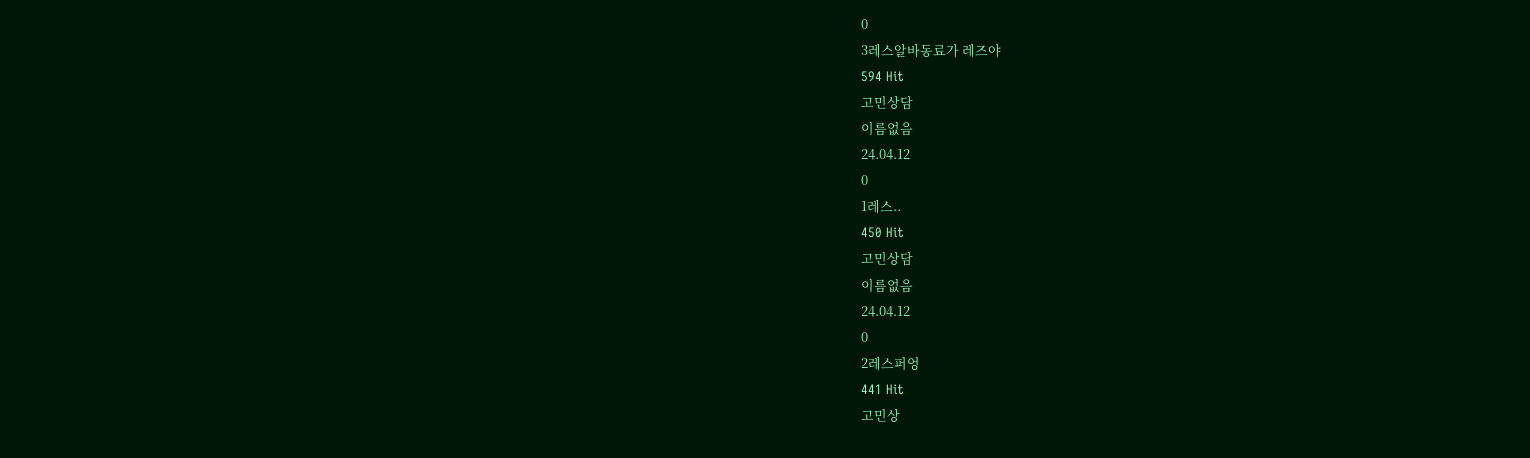0
3레스알바동료가 레즈야
594 Hit
고민상담
이름없음
24.04.12
0
1레스..
450 Hit
고민상담
이름없음
24.04.12
0
2레스퍼엉
441 Hit
고민상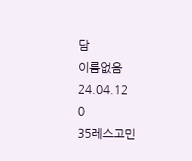담
이름없음
24.04.12
0
35레스고민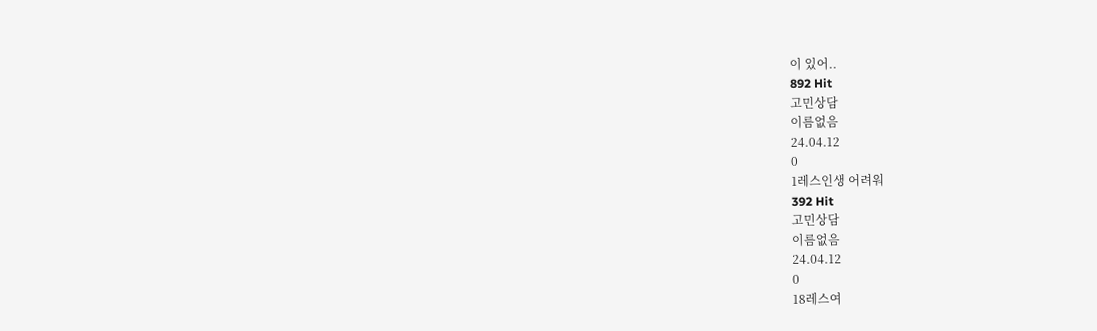이 있어..
892 Hit
고민상담
이름없음
24.04.12
0
1레스인생 어려워
392 Hit
고민상담
이름없음
24.04.12
0
18레스여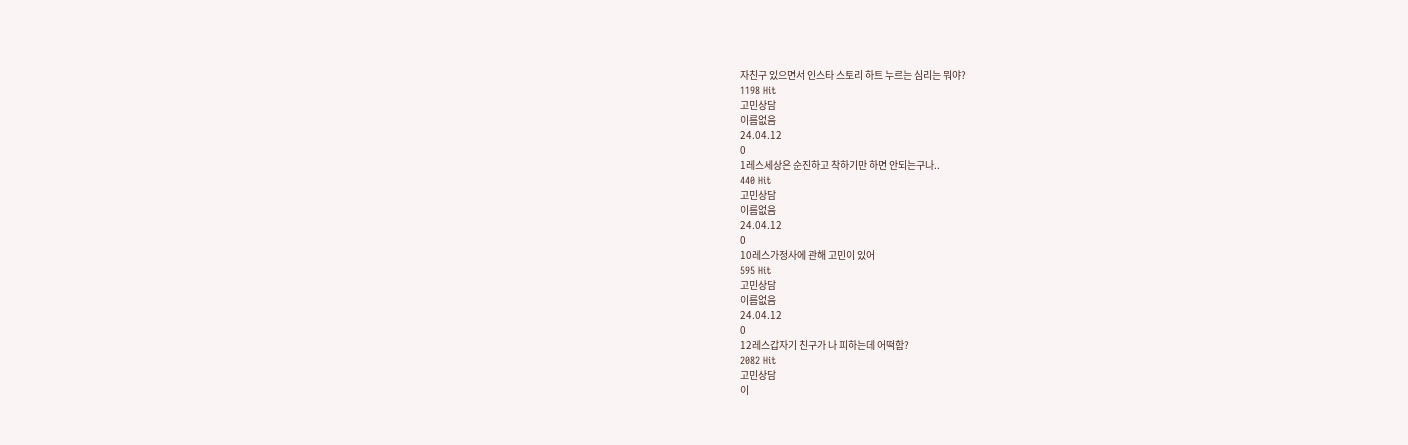자친구 있으면서 인스타 스토리 하트 누르는 심리는 뭐야?
1198 Hit
고민상담
이름없음
24.04.12
0
1레스세상은 순진하고 착하기만 하면 안되는구나..
440 Hit
고민상담
이름없음
24.04.12
0
10레스가정사에 관해 고민이 있어
595 Hit
고민상담
이름없음
24.04.12
0
12레스갑자기 친구가 나 피하는데 어떡함?
2082 Hit
고민상담
이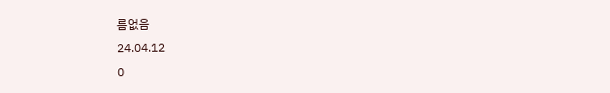름없음
24.04.12
0